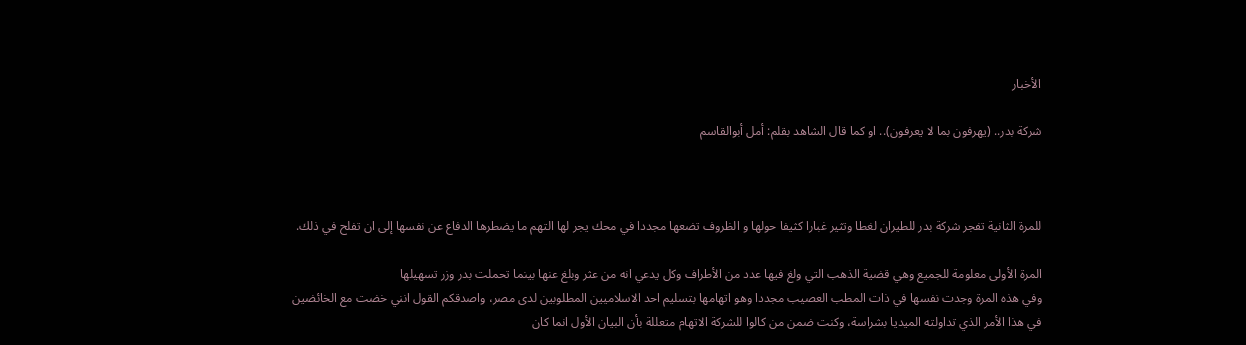الأخبار

شركة بدر.. (يهرفون بما لا يعرفون).. او كما قال الشاهد بقلم: أمل أبوالقاسم



للمرة الثانية تفجر شركة بدر للطيران لغطا وتثير غبارا كثيفا حولها و الظروف تضعها مجددا في محك يجر لها التهم ما يضطرها الدفاع عن نفسها إلى ان تفلح في ذلك.

المرة الأولى معلومة للجميع وهي قضية الذهب التي ولغ فيها عدد من الأطراف وكل يدعي انه من عثر وبلغ عنها بينما تحملت بدر وزر تسهيلها
وفي هذه المرة وجدت نفسها في ذات المطب العصيب مجددا وهو اتهامها بتسليم احد الاسلاميين المطلوبين لدى مصر، واصدقكم القول انني خضت مع الخائضين في هذا الأمر الذي تداولته الميديا بشراسة، وكنت ضمن من كالوا للشركة الاتهام متعللة بأن البيان الأول انما كان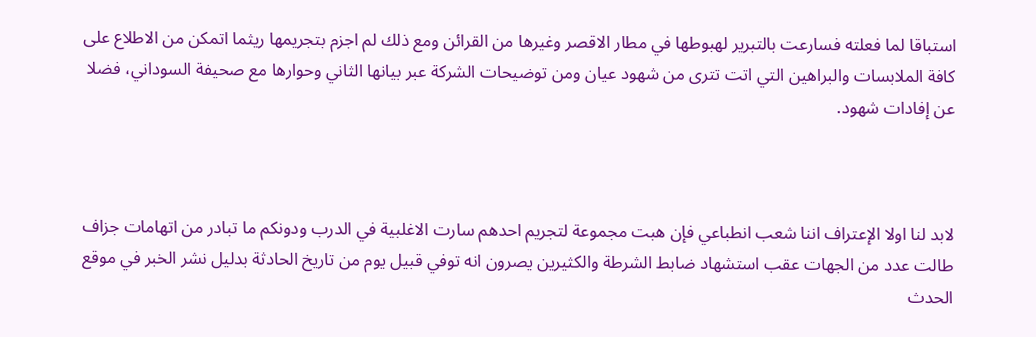استباقا لما فعلته فسارعت بالتبرير لهبوطها في مطار الاقصر وغيرها من القرائن ومع ذلك لم اجزم بتجريمها ريثما اتمكن من الاطلاع على كافة الملابسات والبراهين التي اتت تترى من شهود عيان ومن توضيحات الشركة عبر بيانها الثاني وحوارها مع صحيفة السوداني، فضلا عن إفادات شهود.



لابد لنا اولا الإعتراف اننا شعب انطباعي فإن هبت مجموعة لتجريم احدهم سارت الاغلبية في الدرب ودونكم ما تبادر من اتهامات جزاف طالت عدد من الجهات عقب استشهاد ضابط الشرطة والكثيرين يصرون انه توفي قبيل يوم من تاريخ الحادثة بدليل نشر الخبر في موقع الحدث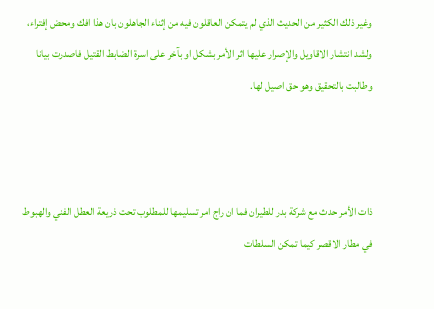وغير ذلك الكثير من الحديث الذي لم يتمكن العاقلون فيه من إثناء الجاهلون بان هذا افك ومحض إفتراء، ولشد انتشار الاقاويل والإصرار عليها اثر الأمر بشكل او بآخر على اسرة الضابط القتيل فاصدرت بيانا وطالبت بالتحقيق وهو حق اصيل لها.



ذات الأمر حدث مع شركة بدر للطيران فما ان راج امر تسليمها للمطلوب تحت ذريعة العطل الفني والهبوط في مطار الاقصر كيما تمكن السلطات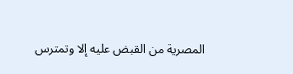المصرية من القبض عليه إلا وتمترس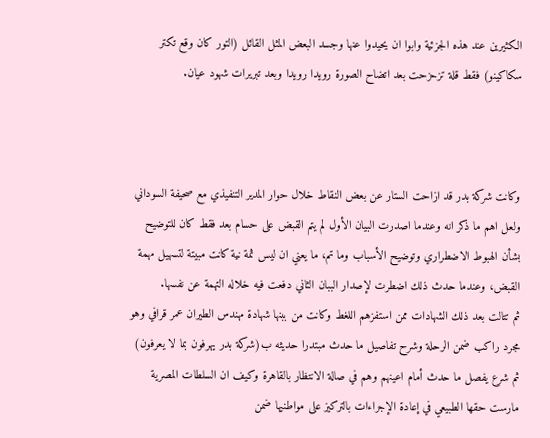الكثيرين عند هذه الجزئية وابوا ان يحيدوا عنها وجسد البعض المثل القائل (التور كان وقع تكتر سكاكينو) فقط قلة تزحزحت بعد اتضاح الصورة رويدا رويدا وبعد تبريرات شهود عيان.



وكانت شركة بدر قد ازاحت الستار عن بعض النقاط خلال حوار المدير التنفيذي مع صحيفة السوداني ولعل اهم ما ذكر انه وعندما اصدرت البيان الأول لم يتم القبض على حسام بعد فقط كان للتوضيح بشأن الهبوط الاضطراري وتوضيح الأسباب وما تم، ما يعني ان ليس ثمة نية كانت مبيتة لتسهيل مهمة القبض، وعندما حدث ذلك اضطرت لإصدار الببان الثاني دفعت فيه خلاله التهمة عن نفسها.
ثم تتالت بعد ذلك الشهادات ممن استفزهم اللغط وكانت من ببنها شهادة مهندس الطيران عمر قرافي وهو مجرد راكب ضمن الرحلة وشرح تفاصيل ما حدث مبتدرا حديثه ب(شركة بدر يهرفون بما لا يعرفون) ثم شرع يفصل ما حدث أمام اعينهم وهم في صالة الانتظار بالقاهرة وكيف ان السلطات المصرية مارست حقها الطبيعي في إعادة الإجراءات بالتركيز على مواطنيها ضمن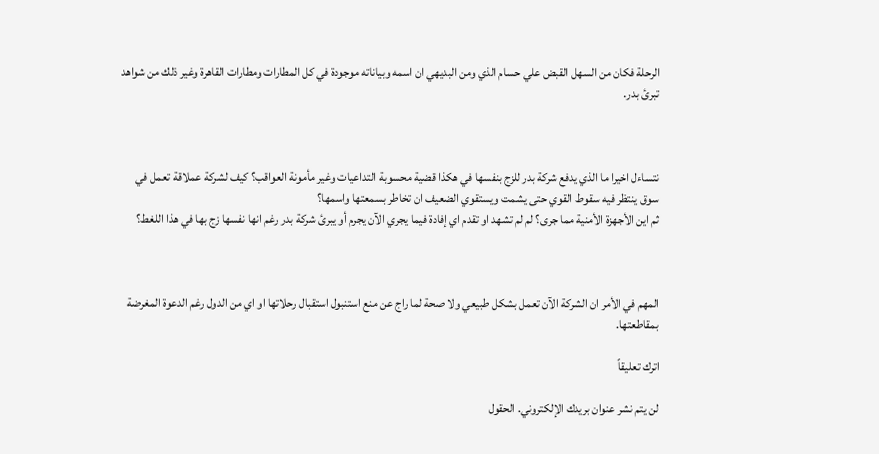الرحلة فكان من السهل القبض علي حسام الذي ومن البديهي ان اسمه وبياناته موجودة في كل المطارات ومطارات القاهرة وغير ذلك من شواهد تبرئ بدر.



نتساءل اخيرا ما الذي يدفع شركة بدر للزج بنفسها في هكذا قضية محسوبة التداعيات وغير مأمونة العواقب؟ كيف لشركة عملاقة تعمل في سوق ينتظر فيه سقوط القوي حتى يشمت ويستقوي الضعيف ان تخاطر بسمعتها واسمها؟
ثم اين الأجهزة الأمنية مما جرى؟ لم لم تشهد او تقدم اي إفادة فيما يجري الآن يجرم أو يبرئ شركة بدر رغم انها نفسها زج بها في هذا اللغط؟



المهم في الأمر ان الشركة الآن تعمل بشكل طبيعي ولا صحة لما راج عن منع استنبول استقبال رحلاتها او اي من الدول رغم الدعوة المغرضة بمقاطعتها.

اترك تعليقاً

لن يتم نشر عنوان بريدك الإلكتروني. الحقول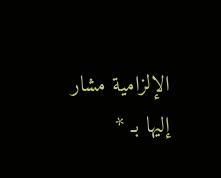الإلزامية مشار إليها بـ *